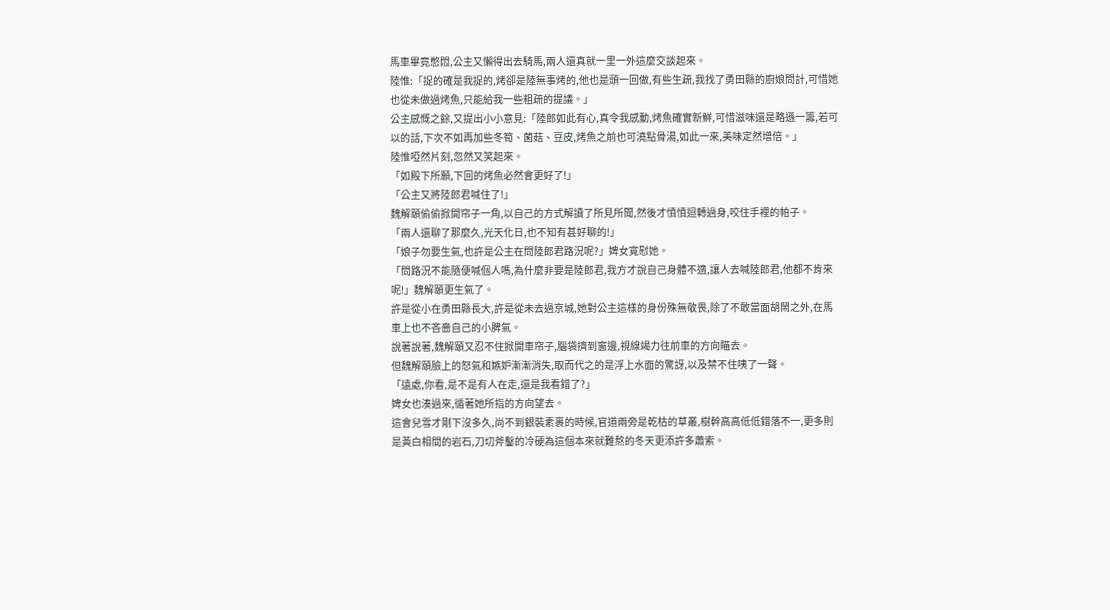馬車畢竟憋悶,公主又懶得出去騎馬,兩人還真就一里一外這麼交談起來。
陸惟:「捉的確是我捉的,烤卻是陸無事烤的,他也是頭一回做,有些生疏,我找了勇田縣的廚娘問計,可惜她也從未做過烤魚,只能給我一些粗疏的提議。」
公主感慨之餘,又提出小小意見:「陸郎如此有心,真令我感動,烤魚確實新鮮,可惜滋味還是略遜一籌,若可以的話,下次不如再加些冬筍、菌菇、豆皮,烤魚之前也可澆點骨湯,如此一來,美味定然增倍。」
陸惟啞然片刻,忽然又笑起來。
「如殿下所願,下回的烤魚必然會更好了!」
「公主又將陸郎君喊住了!」
魏解頤偷偷掀開帘子一角,以自己的方式解讀了所見所聞,然後才憤憤迴轉過身,咬住手裡的帕子。
「兩人還聊了那麼久,光天化日,也不知有甚好聊的!」
「娘子勿要生氣,也許是公主在問陸郎君路況呢?」婢女寬慰她。
「問路況不能隨便喊個人嗎,為什麼非要是陸郎君,我方才說自己身體不適,讓人去喊陸郎君,他都不肯來呢!」魏解頤更生氣了。
許是從小在勇田縣長大,許是從未去過京城,她對公主這樣的身份殊無敬畏,除了不敢當面胡鬧之外,在馬車上也不吝嗇自己的小脾氣。
說著說著,魏解頤又忍不住掀開車帘子,腦袋擠到窗邊,視線竭力往前車的方向瞄去。
但魏解頤臉上的怒氣和嫉妒漸漸消失,取而代之的是浮上水面的驚訝,以及禁不住咦了一聲。
「遠處,你看,是不是有人在走,還是我看錯了?」
婢女也湊過來,循著她所指的方向望去。
這會兒雪才剛下沒多久,尚不到銀裝素裹的時候,官道兩旁是乾枯的草叢,樹幹高高低低錯落不一,更多則是黃白相間的岩石,刀切斧鑿的冷硬為這個本來就難熬的冬天更添許多蕭索。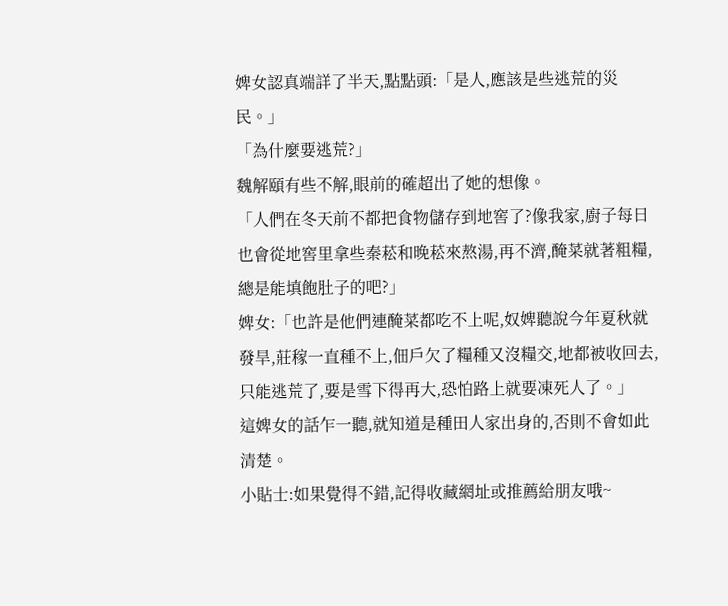婢女認真端詳了半天,點點頭:「是人,應該是些逃荒的災民。」
「為什麼要逃荒?」
魏解頤有些不解,眼前的確超出了她的想像。
「人們在冬天前不都把食物儲存到地窖了?像我家,廚子每日也會從地窖里拿些秦菘和晚菘來熬湯,再不濟,醃菜就著粗糧,總是能填飽肚子的吧?」
婢女:「也許是他們連醃菜都吃不上呢,奴婢聽說今年夏秋就發旱,莊稼一直種不上,佃戶欠了糧種又沒糧交,地都被收回去,只能逃荒了,要是雪下得再大,恐怕路上就要凍死人了。」
這婢女的話乍一聽,就知道是種田人家出身的,否則不會如此清楚。
小貼士:如果覺得不錯,記得收藏網址或推薦給朋友哦~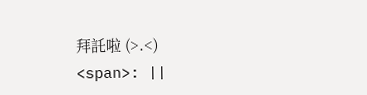拜託啦 (>.<)
<span>: ||